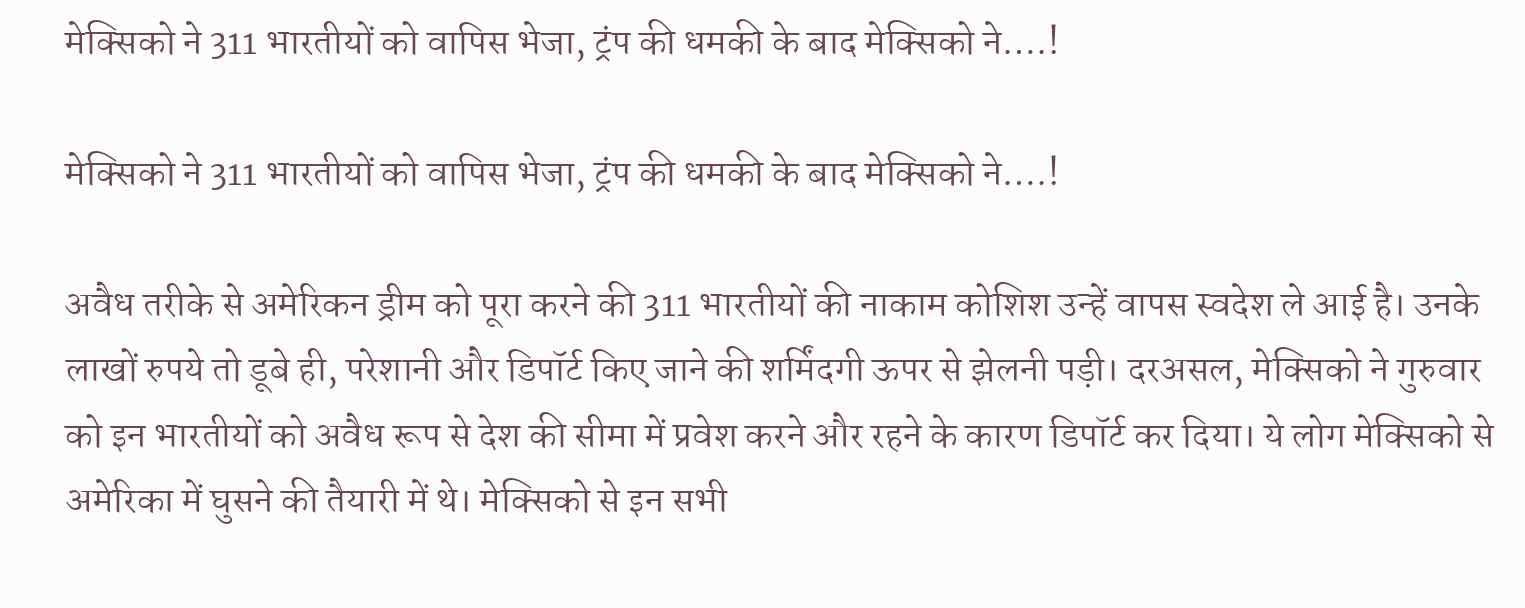मेक्सिको ने 311 भारतीयों को वापिस भेजा, ट्रंप की धमकी के बाद मेक्सिको ने….!

मेक्सिको ने 311 भारतीयों को वापिस भेजा, ट्रंप की धमकी के बाद मेक्सिको ने….!

अवैध तरीके से अमेरिकन ड्रीम को पूरा करने की 311 भारतीयों की नाकाम कोशिश उन्हें वापस स्वदेश ले आई है। उनके लाखों रुपये तो डूबे ही, परेशानी और डिपॉर्ट किए जाने की शर्मिंदगी ऊपर से झेलनी पड़ी। दरअसल, मेक्सिको ने गुरुवार को इन भारतीयों को अवैध रूप से देश की सीमा में प्रवेश करने और रहने के कारण डिपॉर्ट कर दिया। ये लोग मेक्सिको से अमेरिका में घुसने की तैयारी में थे। मेक्सिको से इन सभी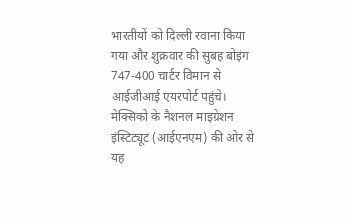भारतीयों को दिल्ली रवाना किया गया और शुक्रवार की सुबह बोइंग 747-400 चार्टर विमान से आईजीआई एयरपोर्ट पहुंचे। मेक्सिको के नैशनल माइग्रेशन इंस्टिट्यूट (आईएनएम) की ओर से यह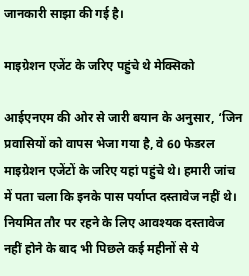जानकारी साझा की गई है।

माइग्रेशन एजेंट के जरिए पहुंचे थे मेक्सिको

आईएनएम की ओर से जारी बयान के अनुसार, ‘जिन प्रवासियों को वापस भेजा गया है, वे 60 फेडरल माइग्रेशन एजेंटों के जरिए यहां पहुंचे थे। हमारी जांच में पता चला कि इनके पास पर्याप्त दस्तावेज नहीं थे। नियमित तौर पर रहने के लिए आवश्यक दस्तावेज नहीं होने के बाद भी पिछले कई महीनों से ये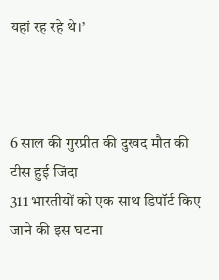यहां रह रहे थे।’



6 साल की गुरप्रीत की दुखद मौत की टीस हुई जिंदा
311 भारतीयों को एक साथ डिपॉर्ट किए जाने की इस घटना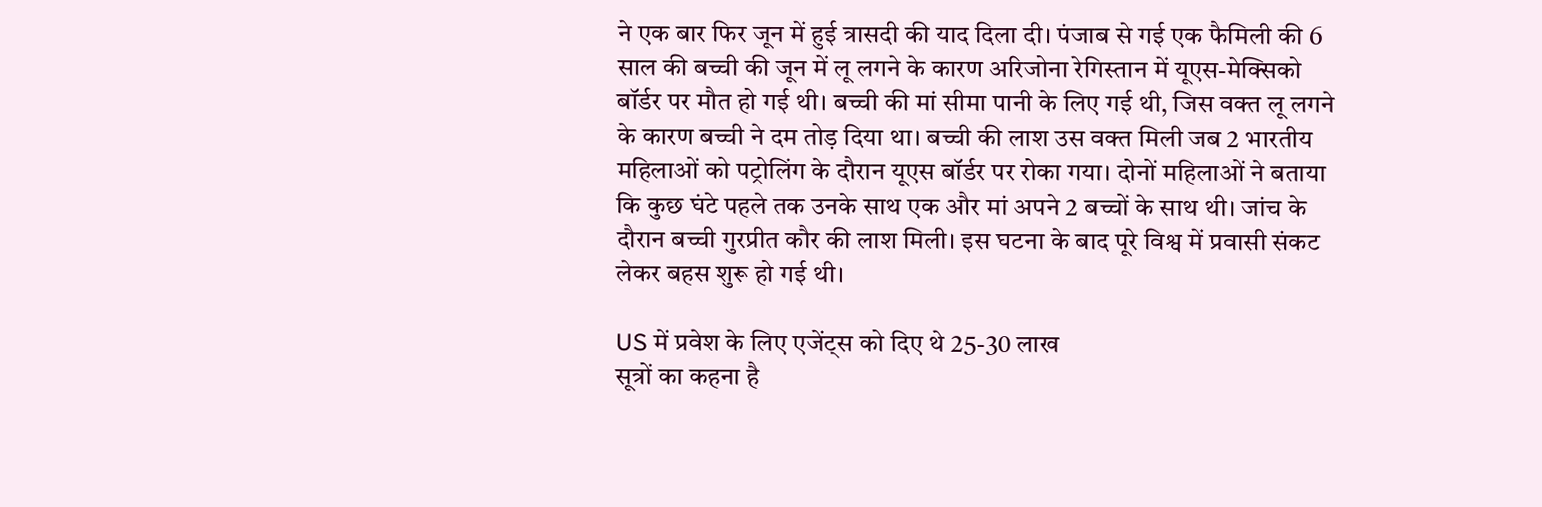ने एक बार फिर जून में हुई त्रासदी की याद दिला दी। पंजाब से गई एक फैमिली की 6 साल की बच्ची की जून में लू लगने के कारण अरिजोना रेगिस्तान में यूएस-मेक्सिको बॉर्डर पर मौत हो गई थी। बच्ची की मां सीमा पानी के लिए गई थी, जिस वक्त लू लगने के कारण बच्ची ने दम तोड़ दिया था। बच्ची की लाश उस वक्त मिली जब 2 भारतीय महिलाओं को पट्रोलिंग के दौरान यूएस बॉर्डर पर रोका गया। दोनों महिलाओं ने बताया कि कुछ घंटे पहले तक उनके साथ एक और मां अपने 2 बच्चों के साथ थी। जांच के दौरान बच्ची गुरप्रीत कौर की लाश मिली। इस घटना के बाद पूरे विश्व में प्रवासी संकट  लेकर बहस शुरू हो गई थी।

US में प्रवेश के लिए एजेंट्स को दिए थे 25-30 लाख
सूत्रों का कहना है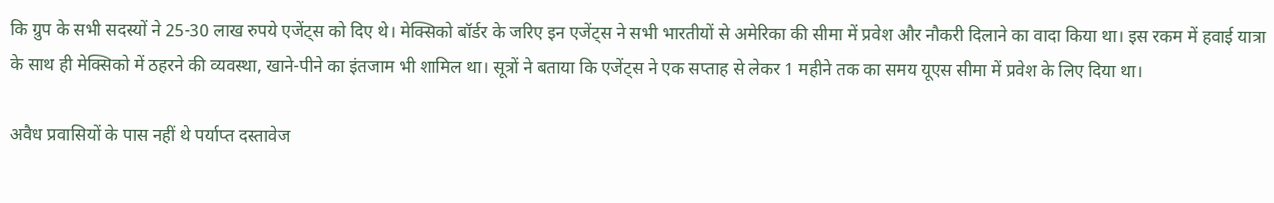कि ग्रुप के सभी सदस्यों ने 25-30 लाख रुपये एजेंट्स को दिए थे। मेक्सिको बॉर्डर के जरिए इन एजेंट्स ने सभी भारतीयों से अमेरिका की सीमा में प्रवेश और नौकरी दिलाने का वादा किया था। इस रकम में हवाई यात्रा के साथ ही मेक्सिको में ठहरने की व्यवस्था, खाने-पीने का इंतजाम भी शामिल था। सूत्रों ने बताया कि एजेंट्स ने एक सप्ताह से लेकर 1 महीने तक का समय यूएस सीमा में प्रवेश के लिए दिया था।

अवैध प्रवासियों के पास नहीं थे पर्याप्त दस्तावेज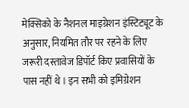मेक्सिको के नैशनल माइग्रेशन इंस्टिट्यूट के अनुसार, नियमित तौर पर रहने के लिए जरूरी दस्तावेज डिपॉर्ट किए प्रवासियों के पास नहीं थे। इन सभी को इमिग्रेशन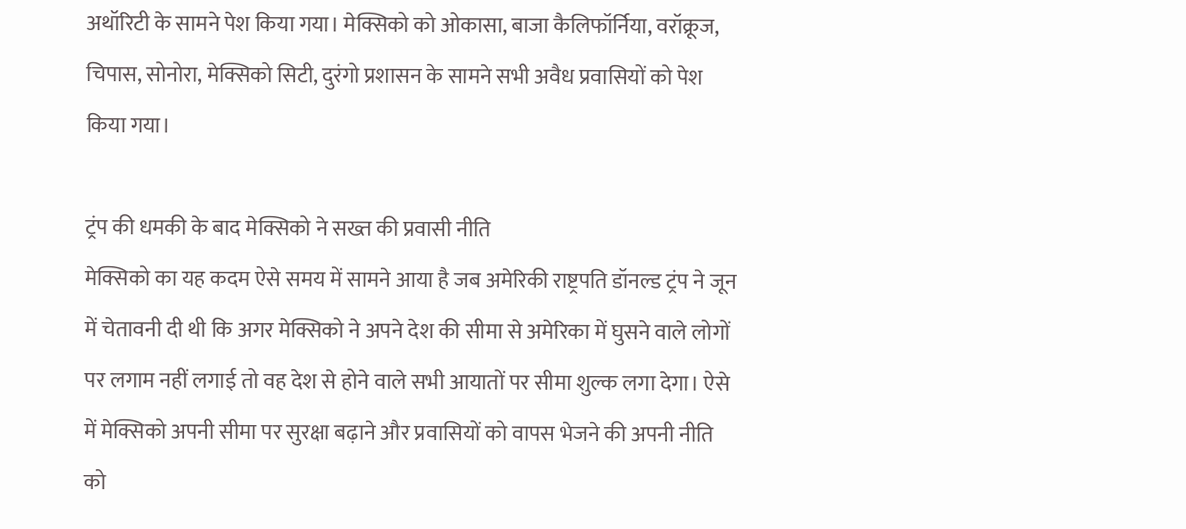अथॉरिटी के सामने पेश किया गया। मेक्सिको को ओकासा, बाजा कैलिफॉर्निया, वरॉक्रूज, चिपास, सोनोरा, मेक्सिको सिटी, दुरंगो प्रशासन के सामने सभी अवैध प्रवासियों को पेश किया गया।

ट्रंप की धमकी के बाद मेक्सिको ने सख्त की प्रवासी नीति
मेक्सिको का यह कदम ऐसे समय में सामने आया है जब अमेरिकी राष्ट्रपति डॉनल्ड ट्रंप ने जून में चेतावनी दी थी कि अगर मेक्सिको ने अपने देश की सीमा से अमेरिका में घुसने वाले लोगों पर लगाम नहीं लगाई तो वह देश से होने वाले सभी आयातों पर सीमा शुल्क लगा देगा। ऐसे में मेक्सिको अपनी सीमा पर सुरक्षा बढ़ाने और प्रवासियों को वापस भेजने की अपनी नीति को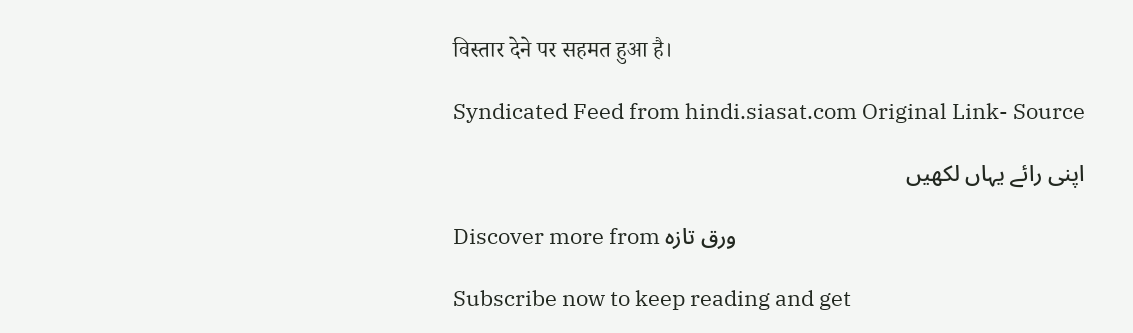विस्तार देने पर सहमत हुआ है।

Syndicated Feed from hindi.siasat.com Original Link- Source

اپنی رائے یہاں لکھیں

Discover more from ورق تازہ

Subscribe now to keep reading and get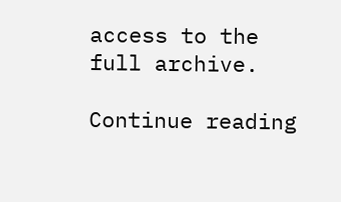access to the full archive.

Continue reading